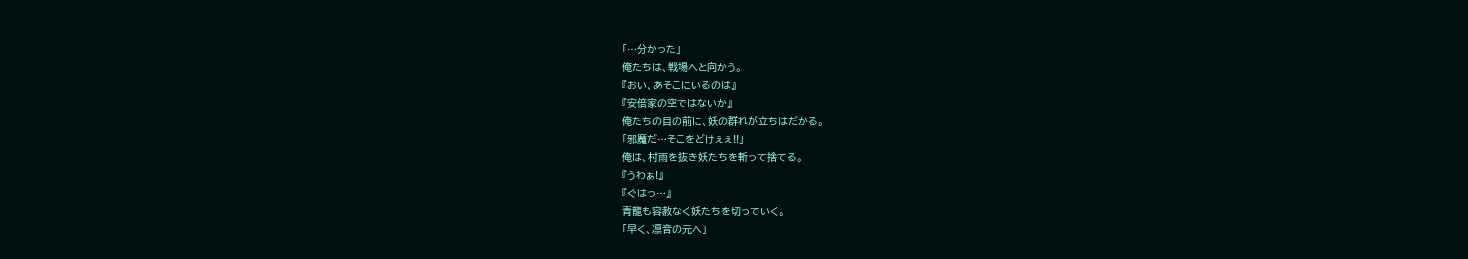「…分かった」
俺たちは、戦場へと向かう。
『おい、あそこにいるのは』
『安倍家の空ではないか』
俺たちの目の前に、妖の群れが立ちはだかる。
「邪魔だ…そこをどけぇぇ!!」
俺は、村雨を抜き妖たちを斬って捨てる。
『うわぁ!』
『ぐはっ…』
青龍も容赦なく妖たちを切っていく。
「早く、凛音の元へ」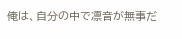俺は、自分の中で凛音が無事だ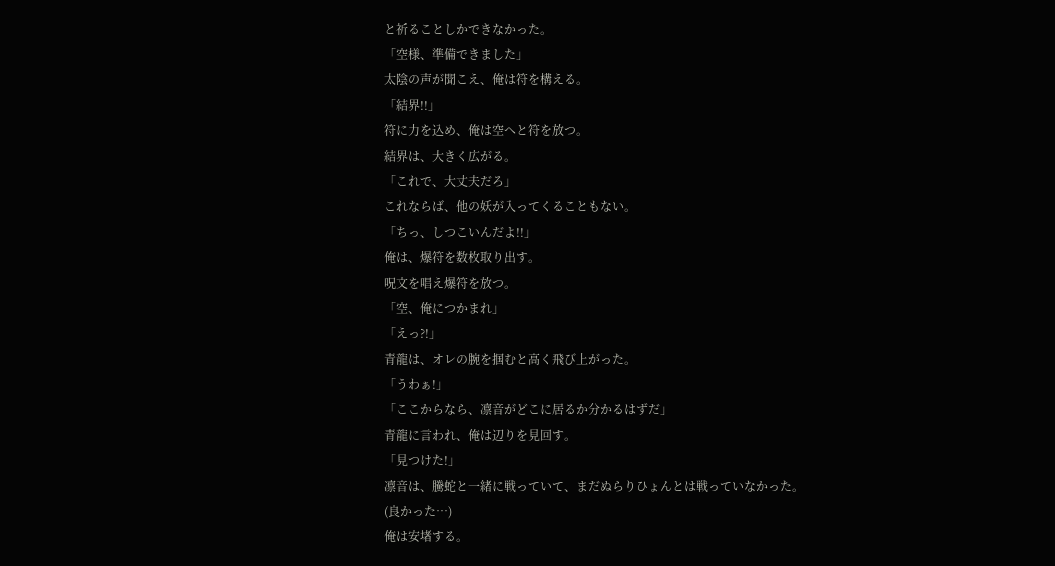と祈ることしかできなかった。
「空様、準備できました」
太陰の声が聞こえ、俺は符を構える。
「結界!!」
符に力を込め、俺は空へと符を放つ。
結界は、大きく広がる。
「これで、大丈夫だろ」
これならば、他の妖が入ってくることもない。
「ちっ、しつこいんだよ!!」
俺は、爆符を数枚取り出す。
呪文を唱え爆符を放つ。
「空、俺につかまれ」
「えっ?!」
青龍は、オレの腕を掴むと高く飛び上がった。
「うわぁ!」
「ここからなら、凛音がどこに居るか分かるはずだ」
青龍に言われ、俺は辺りを見回す。
「見つけた!」
凛音は、騰蛇と一緒に戦っていて、まだぬらりひょんとは戦っていなかった。
(良かった…)
俺は安堵する。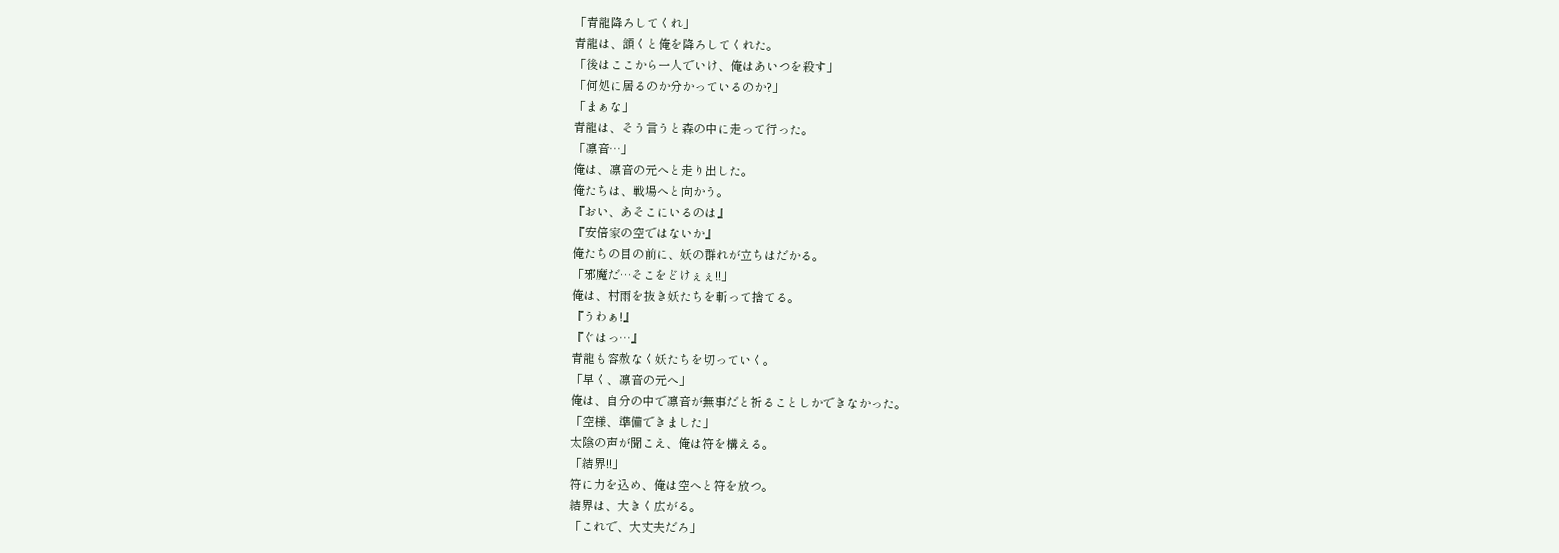「青龍降ろしてくれ」
青龍は、頷くと俺を降ろしてくれた。
「後はここから一人でいけ、俺はあいつを殺す」
「何処に居るのか分かっているのか?」
「まぁな」
青龍は、そう言うと森の中に走って行った。
「凛音…」
俺は、凛音の元へと走り出した。
俺たちは、戦場へと向かう。
『おい、あそこにいるのは』
『安倍家の空ではないか』
俺たちの目の前に、妖の群れが立ちはだかる。
「邪魔だ…そこをどけぇぇ!!」
俺は、村雨を抜き妖たちを斬って捨てる。
『うわぁ!』
『ぐはっ…』
青龍も容赦なく妖たちを切っていく。
「早く、凛音の元へ」
俺は、自分の中で凛音が無事だと祈ることしかできなかった。
「空様、準備できました」
太陰の声が聞こえ、俺は符を構える。
「結界!!」
符に力を込め、俺は空へと符を放つ。
結界は、大きく広がる。
「これで、大丈夫だろ」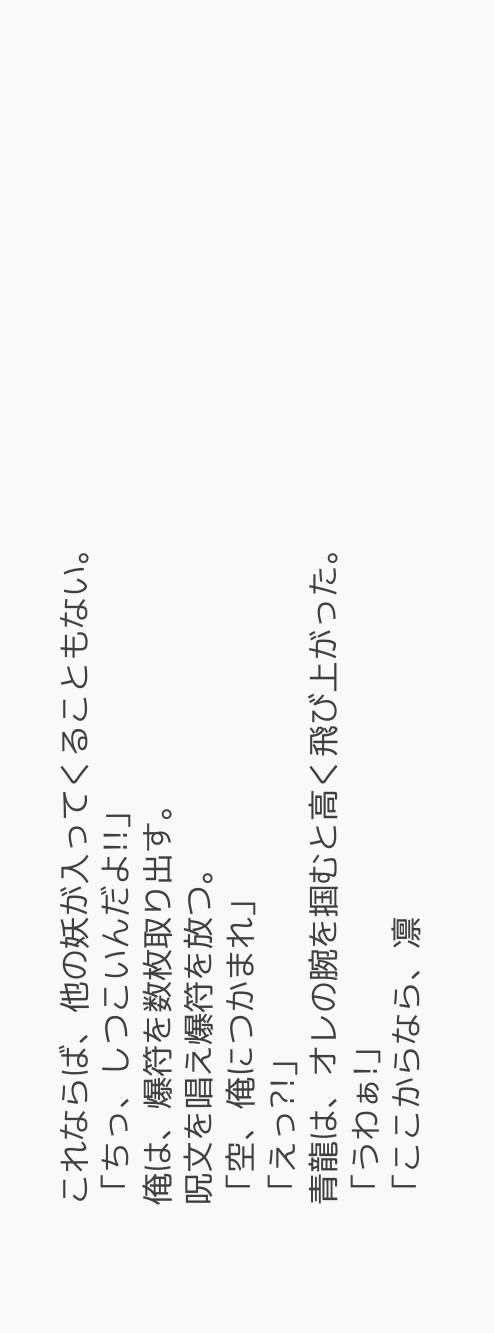これならば、他の妖が入ってくることもない。
「ちっ、しつこいんだよ!!」
俺は、爆符を数枚取り出す。
呪文を唱え爆符を放つ。
「空、俺につかまれ」
「えっ?!」
青龍は、オレの腕を掴むと高く飛び上がった。
「うわぁ!」
「ここからなら、凛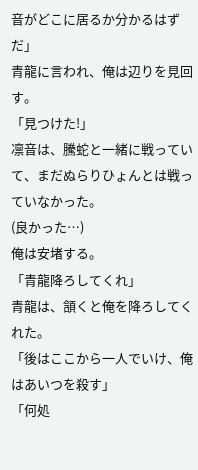音がどこに居るか分かるはずだ」
青龍に言われ、俺は辺りを見回す。
「見つけた!」
凛音は、騰蛇と一緒に戦っていて、まだぬらりひょんとは戦っていなかった。
(良かった…)
俺は安堵する。
「青龍降ろしてくれ」
青龍は、頷くと俺を降ろしてくれた。
「後はここから一人でいけ、俺はあいつを殺す」
「何処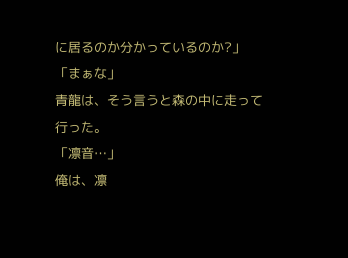に居るのか分かっているのか?」
「まぁな」
青龍は、そう言うと森の中に走って行った。
「凛音…」
俺は、凛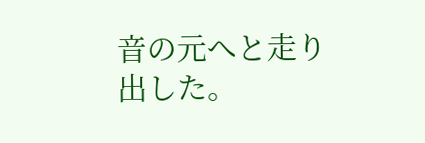音の元へと走り出した。